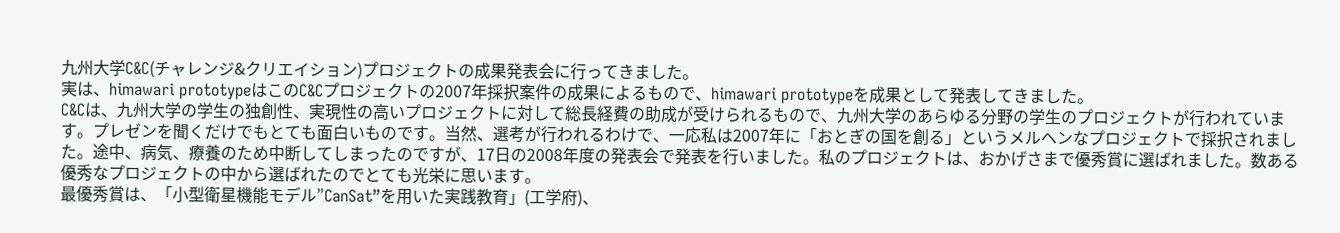九州大学C&C(チャレンジ&クリエイション)プロジェクトの成果発表会に行ってきました。
実は、himawari prototypeはこのC&Cプロジェクトの2007年採択案件の成果によるもので、himawari prototypeを成果として発表してきました。
C&Cは、九州大学の学生の独創性、実現性の高いプロジェクトに対して総長経費の助成が受けられるもので、九州大学のあらゆる分野の学生のプロジェクトが行われています。プレゼンを聞くだけでもとても面白いものです。当然、選考が行われるわけで、一応私は2007年に「おとぎの国を創る」というメルヘンなプロジェクトで採択されました。途中、病気、療養のため中断してしまったのですが、17日の2008年度の発表会で発表を行いました。私のプロジェクトは、おかげさまで優秀賞に選ばれました。数ある優秀なプロジェクトの中から選ばれたのでとても光栄に思います。
最優秀賞は、「小型衛星機能モデル”CanSat”を用いた実践教育」(工学府)、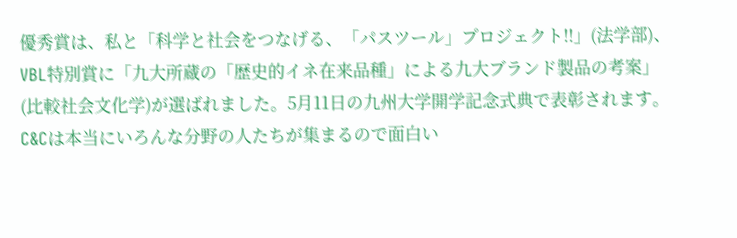優秀賞は、私と「科学と社会をつなげる、「パスツール」プロジェクト!!」(法学部)、VBL特別賞に「九大所蔵の「歴史的イネ在来品種」による九大ブランド製品の考案」(比較社会文化学)が選ばれました。5月11日の九州大学開学記念式典で表彰されます。
C&Cは本当にいろんな分野の人たちが集まるので面白い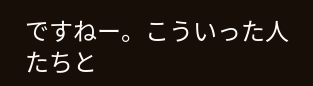ですねー。こういった人たちと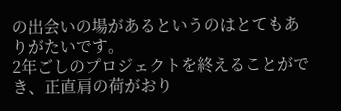の出会いの場があるというのはとてもありがたいです。
2年ごしのプロジェクトを終えることができ、正直肩の荷がおり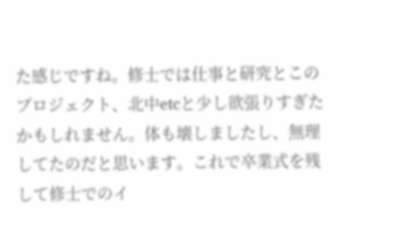た感じですね。修士では仕事と研究とこのプロジェクト、北中etcと少し欲張りすぎたかもしれません。体も壊しましたし、無理してたのだと思います。これで卒業式を残して修士でのイ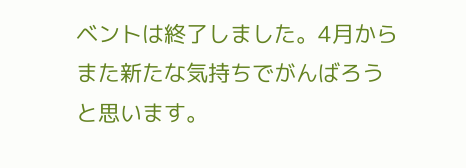ベントは終了しました。4月からまた新たな気持ちでがんばろうと思います。